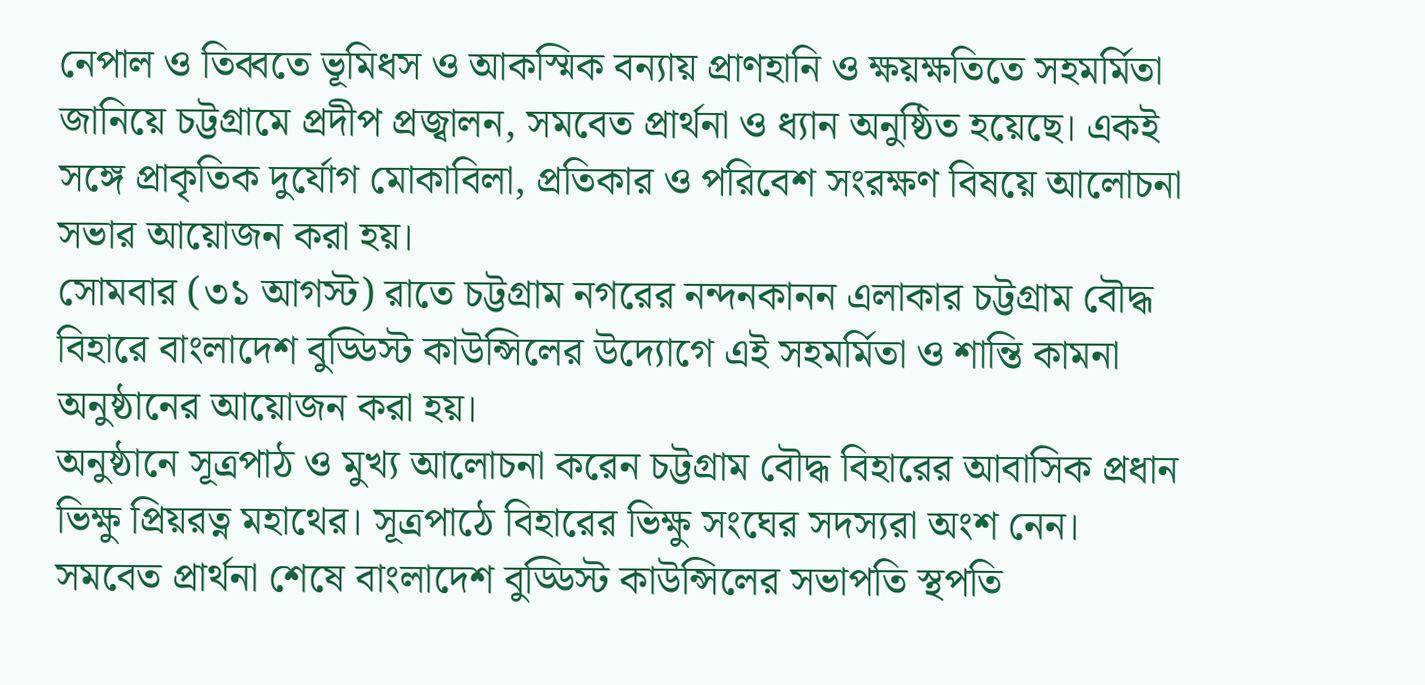নেপাল ও তিব্বতে ভূমিধস ও আকস্মিক বন্যায় প্রাণহানি ও ক্ষয়ক্ষতিতে সহমর্মিতা জানিয়ে চট্টগ্রামে প্রদীপ প্রজ্বালন, সমবেত প্রার্থনা ও ধ্যান অনুষ্ঠিত হয়েছে। একই সঙ্গে প্রাকৃতিক দুর্যোগ মোকাবিলা, প্রতিকার ও পরিবেশ সংরক্ষণ বিষয়ে আলোচনা সভার আয়োজন করা হয়।
সোমবার (৩১ আগস্ট) রাতে চট্টগ্রাম নগরের নন্দনকানন এলাকার চট্টগ্রাম বৌদ্ধ বিহারে বাংলাদেশ বুড্ডিস্ট কাউন্সিলের উদ্যোগে এই সহমর্মিতা ও শান্তি কামনা অনুষ্ঠানের আয়োজন করা হয়।
অনুষ্ঠানে সূত্রপাঠ ও মুখ্য আলোচনা করেন চট্টগ্রাম বৌদ্ধ বিহারের আবাসিক প্রধান ভিক্ষু প্রিয়রত্ন মহাথের। সূত্রপাঠে বিহারের ভিক্ষু সংঘের সদস্যরা অংশ নেন।
সমবেত প্রার্থনা শেষে বাংলাদেশ বুড্ডিস্ট কাউন্সিলের সভাপতি স্থপতি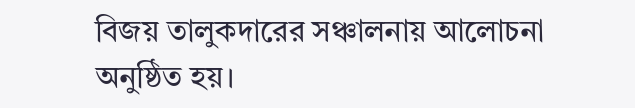বিজয় তালুকদারের সঞ্চালনায় আলোচনা অনুষ্ঠিত হয়।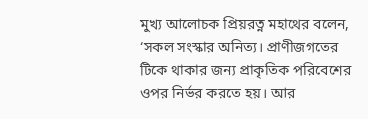মুখ্য আলোচক প্রিয়রত্ন মহাথের বলেন, ‘সকল সংস্কার অনিত্য। প্রাণীজগতের টিকে থাকার জন্য প্রাকৃতিক পরিবেশের ওপর নির্ভর করতে হয়। আর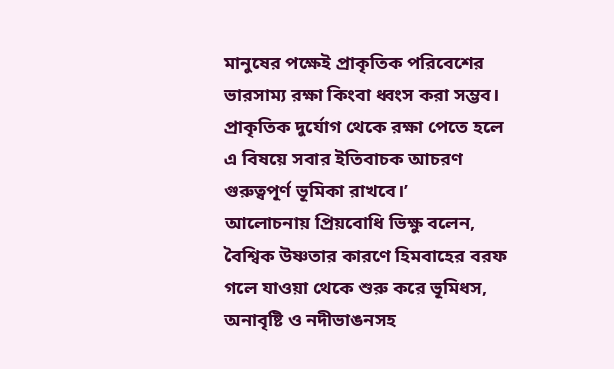মানুষের পক্ষেই প্রাকৃতিক পরিবেশের ভারসাম্য রক্ষা কিংবা ধ্বংস করা সম্ভব। প্রাকৃতিক দুর্যোগ থেকে রক্ষা পেতে হলে এ বিষয়ে সবার ইতিবাচক আচরণ গুরুত্বপূর্ণ ভূমিকা রাখবে।’
আলোচনায় প্রিয়বোধি ভিক্ষু বলেন, বৈশ্বিক উষ্ণতার কারণে হিমবাহের বরফ গলে যাওয়া থেকে শুরু করে ভূমিধস, অনাবৃষ্টি ও নদীভাঙনসহ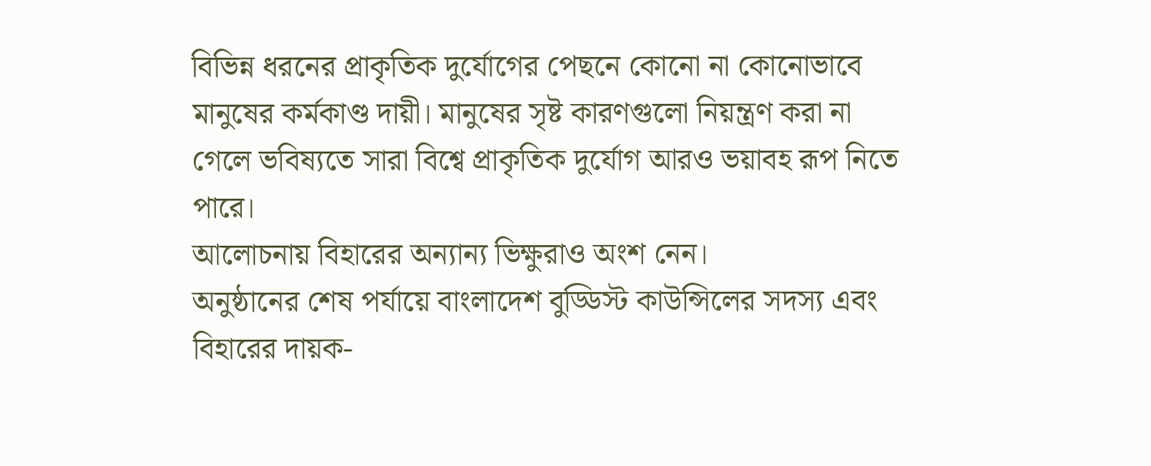বিভিন্ন ধরনের প্রাকৃতিক দুর্যোগের পেছনে কোনো না কোনোভাবে মানুষের কর্মকাণ্ড দায়ী। মানুষের সৃষ্ট কারণগুলো নিয়ন্ত্রণ করা না গেলে ভবিষ্যতে সারা বিশ্বে প্রাকৃতিক দুর্যোগ আরও ভয়াবহ রূপ নিতে পারে।
আলোচনায় বিহারের অন্যান্য ভিক্ষুরাও অংশ নেন।
অনুষ্ঠানের শেষ পর্যায়ে বাংলাদেশ বুড্ডিস্ট কাউন্সিলের সদস্য এবং বিহারের দায়ক-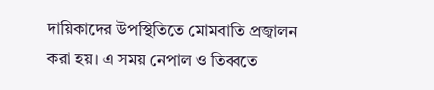দায়িকাদের উপস্থিতিতে মোমবাতি প্রজ্বালন করা হয়। এ সময় নেপাল ও তিব্বতে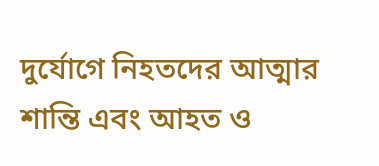দুর্যোগে নিহতদের আত্মার শান্তি এবং আহত ও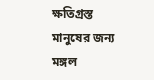ক্ষতিগ্রস্ত মানুষের জন্য মঙ্গল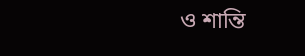ও শান্তি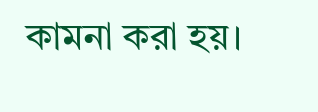কামনা করা হয়।